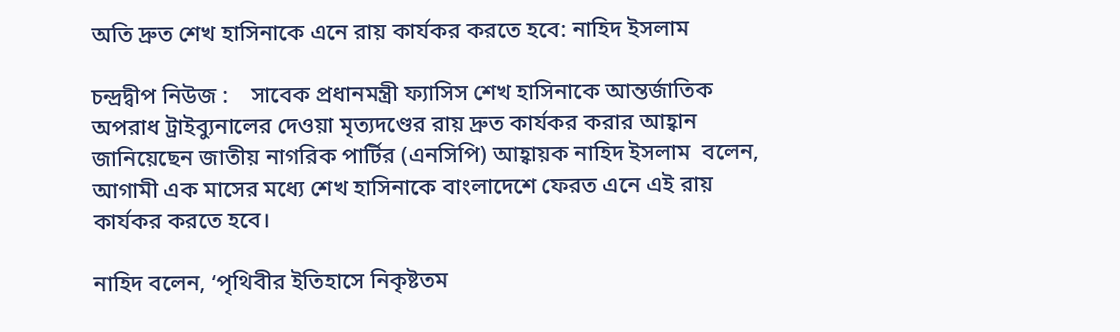অতি দ্রুত শেখ হাসিনাকে এনে রায় কার্যকর করতে হবে: নাহিদ ইসলাম

চন্দ্রদ্বীপ নিউজ :    সাবেক প্রধানমন্ত্রী ফ্যাসিস শেখ হাসিনাকে আন্তর্জাতিক অপরাধ ট্রাইব্যুনালের দেওয়া মৃত্যদণ্ডের রায় দ্রুত কার্যকর করার আহ্বান জানিয়েছেন জাতীয় নাগরিক পার্টির (এনসিপি) আহ্বায়ক নাহিদ ইসলাম  বলেন, আগামী এক মাসের মধ্যে শেখ হাসিনাকে বাংলাদেশে ফেরত এনে এই রায় কার্যকর করতে হবে।

নাহিদ বলেন, ‘পৃথিবীর ইতিহাসে নিকৃষ্টতম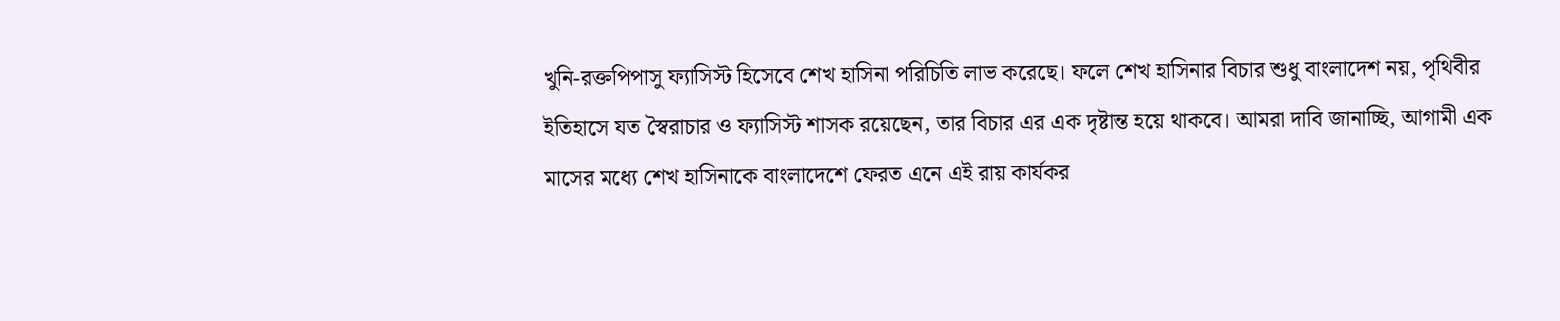খুনি-রক্তপিপাসু ফ্যাসিস্ট হিসেবে শেখ হাসিনা পরিচিতি লাভ করেছে। ফলে শেখ হাসিনার বিচার শুধু বাংলাদেশ নয়, পৃথিবীর ইতিহাসে যত স্বৈরাচার ও ফ্যাসিস্ট শাসক রয়েছেন, তার বিচার এর এক দৃষ্টান্ত হয়ে থাকবে। আমরা দাবি জানাচ্ছি, আগামী এক মাসের মধ্যে শেখ হাসিনাকে বাংলাদেশে ফেরত এনে এই রায় কার্যকর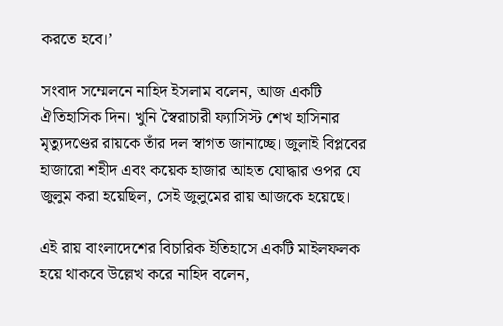করতে হবে।’

সংবাদ সম্মেলনে নাহিদ ইসলাম বলেন, আজ একটি ঐতিহাসিক দিন। খুনি স্বৈরাচারী ফ্যাসিস্ট শেখ হাসিনার মৃত্যুদণ্ডের রায়কে তাঁর দল স্বাগত জানাচ্ছে। জুলাই বিপ্লবের হাজারো শহীদ এবং কয়েক হাজার আহত যোদ্ধার ওপর যে জুলুম করা হয়েছিল, সেই জুলুমের রায় আজকে হয়েছে।

এই রায় বাংলাদেশের বিচারিক ইতিহাসে একটি মাইলফলক হয়ে থাকবে উল্লেখ করে নাহিদ বলেন,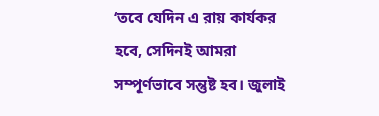‘তবে যেদিন এ রায় কার্যকর হবে, সেদিনই আমরা সম্পূর্ণভাবে সন্তুষ্ট হব। জুলাই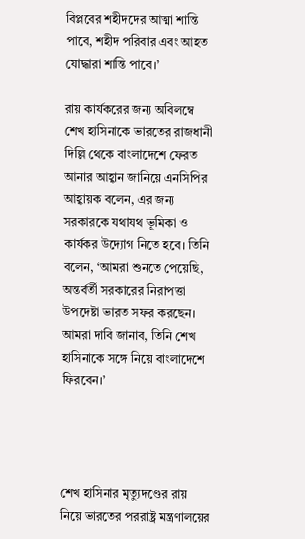বিপ্লবের শহীদদের আত্মা শান্তি পাবে, শহীদ পরিবার এবং আহত যোদ্ধারা শান্তি পাবে।’

রায় কার্যকরের জন্য অবিলম্বে শেখ হাসিনাকে ভারতের রাজধানী দিল্লি থেকে বাংলাদেশে ফেরত আনার আহ্বান জানিয়ে এনসিপির আহ্বায়ক বলেন, এর জন্য সরকারকে যথাযথ ভূমিকা ও কার্যকর উদ্যোগ নিতে হবে। তিনি বলেন, ‘আমরা শুনতে পেয়েছি, অন্তর্বর্তী সরকারের নিরাপত্তা উপদেষ্টা ভারত সফর করছেন। আমরা দাবি জানাব, তিনি শেখ হাসিনাকে সঙ্গে নিয়ে বাংলাদেশে ফিরবেন।’




শেখ হাসিনার মৃত্যুদণ্ডের রায় নিয়ে ভারতের পররাষ্ট্র মন্ত্রণালয়ের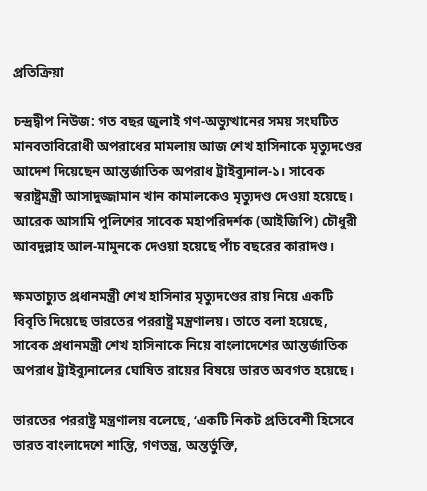প্রতিক্রিয়া

চন্দ্রদ্বীপ নিউজ: গত বছর জুলাই গণ-অভ্যুত্থানের সময় সংঘটিত মানবতাবিরোধী অপরাধের মামলায় আজ শেখ হাসিনাকে মৃত্যুদণ্ডের আদেশ দিয়েছেন আন্তর্জাতিক অপরাধ ট্রাইব্যুনাল-১। সাবেক স্বরাষ্ট্রমন্ত্রী আসাদুজ্জামান খান কামালকেও মৃত্যুদণ্ড দেওয়া হয়েছে। আরেক আসামি পুলিশের সাবেক মহাপরিদর্শক (আইজিপি) চৌধুরী আবদুল্লাহ আল-মামুনকে দেওয়া হয়েছে পাঁচ বছরের কারাদণ্ড।

ক্ষমতাচ্যুত প্রধানমন্ত্রী শেখ হাসিনার মৃত্যুদণ্ডের রায় নিয়ে একটি বিবৃতি দিয়েছে ভারতের পররাষ্ট্র মন্ত্রণালয়। তাতে বলা হয়েছে, সাবেক প্রধানমন্ত্রী শেখ হাসিনাকে নিয়ে বাংলাদেশের আন্তর্জাতিক অপরাধ ট্রাইব্যুনালের ঘোষিত রায়ের বিষয়ে ভারত অবগত হয়েছে।

ভারতের পররাষ্ট্র মন্ত্রণালয় বলেছে, ‘একটি নিকট প্রতিবেশী হিসেবে ভারত বাংলাদেশে শান্তি, গণতন্ত্র, অন্তর্ভুক্তি,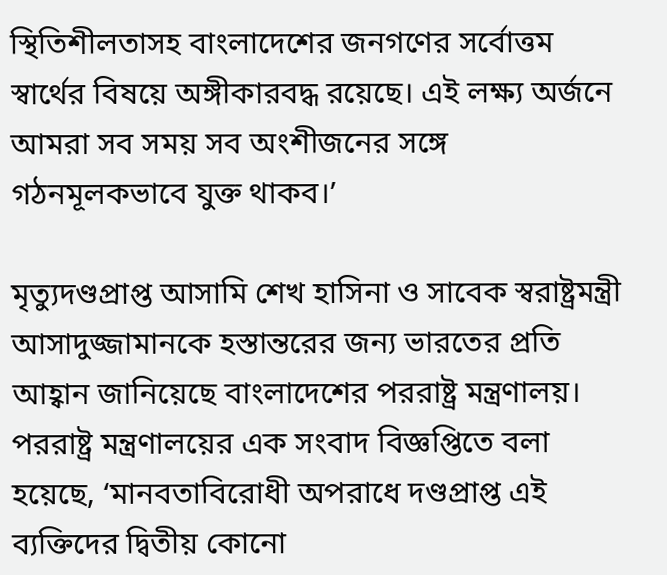স্থিতিশীলতাসহ বাংলাদেশের জনগণের সর্বোত্তম স্বার্থের বিষয়ে অঙ্গীকারবদ্ধ রয়েছে। এই লক্ষ্য অর্জনে আমরা সব সময় সব অংশীজনের সঙ্গে গঠনমূলকভাবে যুক্ত থাকব।’

মৃত্যুদণ্ডপ্রাপ্ত আসামি শেখ হাসিনা ও সাবেক স্বরাষ্ট্রমন্ত্রী আসাদুজ্জামানকে হস্তান্তরের জন্য ভারতের প্রতি আহ্বান জানিয়েছে বাংলাদেশের পররাষ্ট্র মন্ত্রণালয়। পররাষ্ট্র মন্ত্রণালয়ের এক সংবাদ বিজ্ঞপ্তিতে বলা হয়েছে, ‘মানবতাবিরোধী অপরাধে দণ্ডপ্রাপ্ত এই ব্যক্তিদের দ্বিতীয় কোনো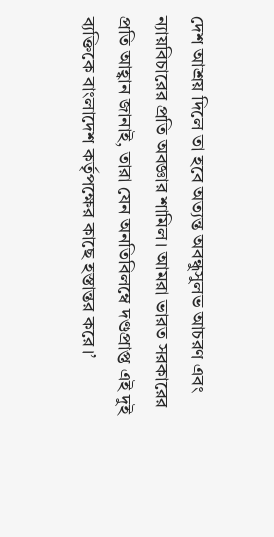দেশ আশ্রয় দিলে তা হবে অত্যন্ত অবন্ধুসুলভ আচরণ এবং ন্যায়বিচারের প্রতি অবজ্ঞার শামিল। আমরা ভারত সরকারের প্রতি আহ্বান জানাই, তারা যেন অনতিবিলম্বে দণ্ডপ্রাপ্ত এই দুই ব্যক্তিকে বাংলাদেশ কর্তৃপক্ষের কাছে হস্তান্তর করে।’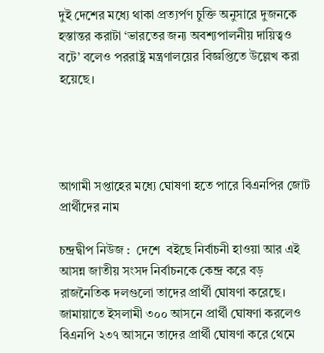দুই দেশের মধ্যে থাকা প্রত্যর্পণ চুক্তি অনুসারে দুজনকে হস্তান্তর করাটা ‘ভারতের জন্য অবশ্যপালনীয় দায়িত্বও বটে’ বলেও পররাষ্ট্র মন্ত্রণালয়ের বিজ্ঞপ্তিতে উল্লেখ করা হয়েছে।




আগামী সপ্তাহের মধ্যে ঘোষণা হতে পারে বিএনপির জোট প্রার্থীদের নাম

চন্দ্রদ্বীপ নিউজ :  দেশে  বইছে নির্বাচনী হাওয়া আর এই  আসন্ন জাতীয় সংসদ নির্বাচনকে কেন্দ্র করে বড় রাজনৈতিক দলগুলো তাদের প্রার্থী ঘোষণা করেছে। জামায়াতে ইসলামী ৩০০ আসনে প্রার্থী ঘোষণা করলেও বিএনপি ২৩৭ আসনে তাদের প্রার্থী ঘোষণা করে থেমে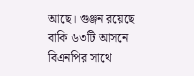আছে। গুঞ্জন রয়েছে বাকি ৬৩টি আসনে বিএনপির সাথে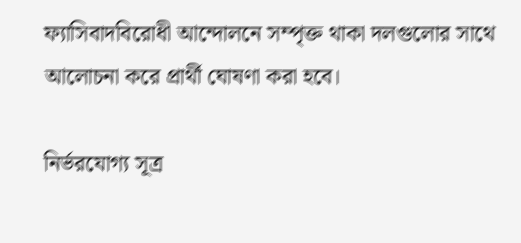ফ্যাসিবাদবিরোধী আন্দোলনে সম্পৃক্ত থাকা দলগুলোর সাথে আলোচনা করে প্রার্থী ঘোষণা করা হবে।

নির্ভরযোগ্য সূত্র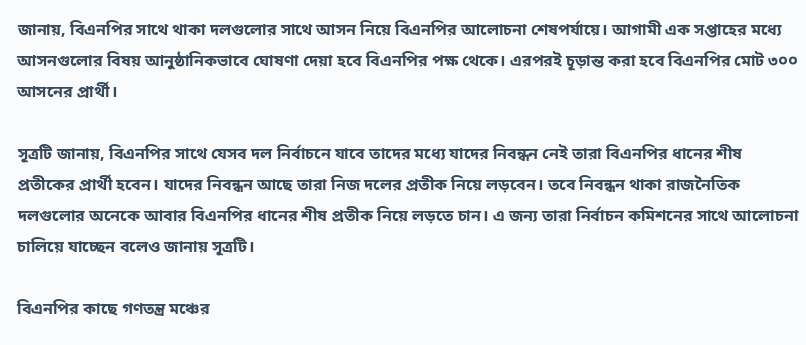জানায়, বিএনপির সাথে থাকা দলগুলোর সাথে আসন নিয়ে বিএনপির আলোচনা শেষপর্যায়ে। আগামী এক সপ্তাহের মধ্যে আসনগুলোর বিষয় আনুষ্ঠানিকভাবে ঘোষণা দেয়া হবে বিএনপির পক্ষ থেকে। এরপরই চূড়ান্ত করা হবে বিএনপির মোট ৩০০ আসনের প্রার্থী।

সূত্রটি জানায়, বিএনপির সাথে যেসব দল নির্বাচনে যাবে তাদের মধ্যে যাদের নিবন্ধন নেই তারা বিএনপির ধানের শীষ প্রতীকের প্রার্থী হবেন। যাদের নিবন্ধন আছে তারা নিজ দলের প্রতীক নিয়ে লড়বেন। তবে নিবন্ধন থাকা রাজনৈতিক দলগুলোর অনেকে আবার বিএনপির ধানের শীষ প্রতীক নিয়ে লড়তে চান। এ জন্য তারা নির্বাচন কমিশনের সাথে আলোচনা চালিয়ে যাচ্ছেন বলেও জানায় সূত্রটি।

বিএনপির কাছে গণতন্ত্র মঞ্চের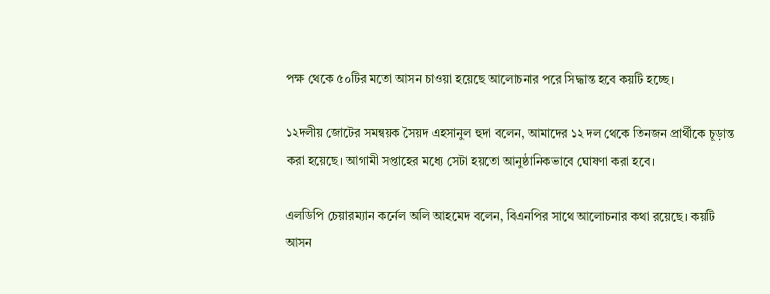পক্ষ থেকে ৫০টির মতো আসন চাওয়া হয়েছে আলোচনার পরে সিদ্ধান্ত হবে কয়টি হচ্ছে।

১২দলীয় জোটের সমন্বয়ক সৈয়দ এহসানুল হুদা বলেন, আমাদের ১২ দল থেকে তিনজন প্রার্থীকে চূড়ান্ত করা হয়েছে। আগামী সপ্তাহের মধ্যে সেটা হয়তো আনুষ্ঠানিকভাবে ঘোষণা করা হবে।

এলডিপি চেয়ারম্যান কর্নেল অলি আহমেদ বলেন, বিএনপির সাথে আলোচনার কথা রয়েছে। কয়টি আসন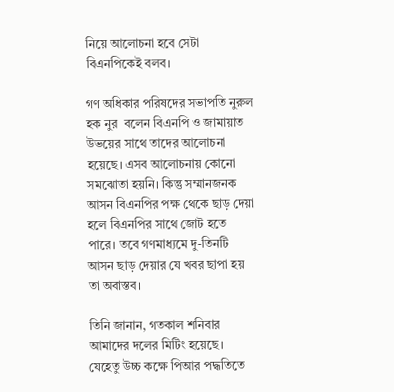নিয়ে আলোচনা হবে সেটা বিএনপিকেই বলব।

গণ অধিকার পরিষদের সভাপতি নুরুল হক নুর  বলেন বিএনপি ও জামায়াত উভয়ের সাথে তাদের আলোচনা হয়েছে। এসব আলোচনায় কোনো সমঝোতা হয়নি। কিন্তু সম্মানজনক আসন বিএনপির পক্ষ থেকে ছাড় দেয়া হলে বিএনপির সাথে জোট হতে পারে। তবে গণমাধ্যমে দু-তিনটি আসন ছাড় দেয়ার যে খবর ছাপা হয় তা অবাস্তব।

তিনি জানান, গতকাল শনিবার আমাদের দলের মিটিং হয়েছে। যেহেতু উচ্চ কক্ষে পিআর পদ্ধতিতে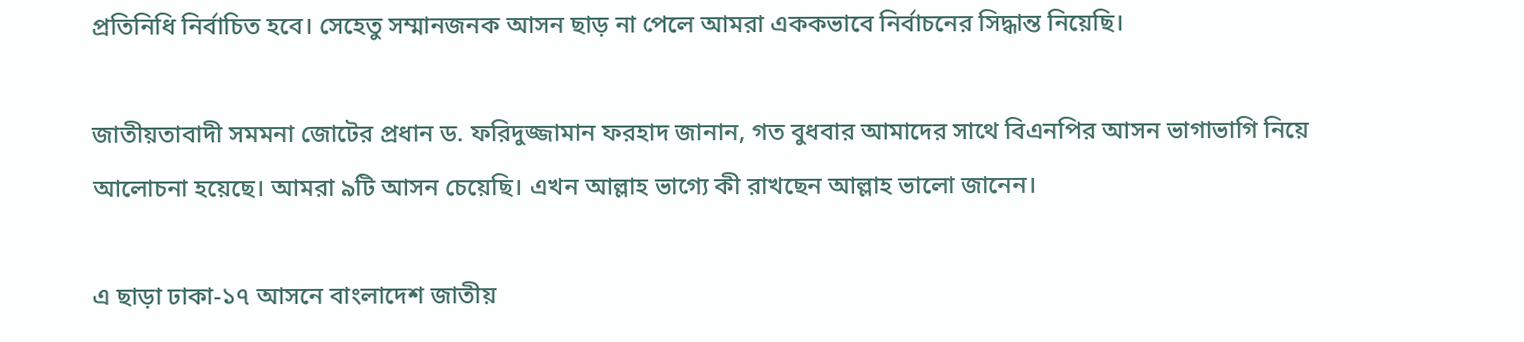প্রতিনিধি নির্বাচিত হবে। সেহেতু সম্মানজনক আসন ছাড় না পেলে আমরা এককভাবে নির্বাচনের সিদ্ধান্ত নিয়েছি।

জাতীয়তাবাদী সমমনা জোটের প্রধান ড. ফরিদুজ্জামান ফরহাদ জানান, গত বুধবার আমাদের সাথে বিএনপির আসন ভাগাভাগি নিয়ে আলোচনা হয়েছে। আমরা ৯টি আসন চেয়েছি। এখন আল্লাহ ভাগ্যে কী রাখছেন আল্লাহ ভালো জানেন।

এ ছাড়া ঢাকা-১৭ আসনে বাংলাদেশ জাতীয়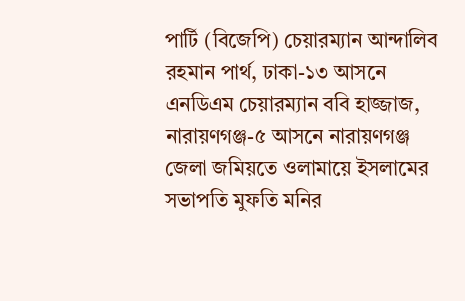পার্টি (বিজেপি) চেয়ারম্যান আন্দালিব রহমান পার্থ, ঢাকা-১৩ আসনে এনডিএম চেয়ারম্যান ববি হাজ্জাজ, নারায়ণগঞ্জ-৫ আসনে নারায়ণগঞ্জ জেলা জমিয়তে ওলামায়ে ইসলামের সভাপতি মুফতি মনির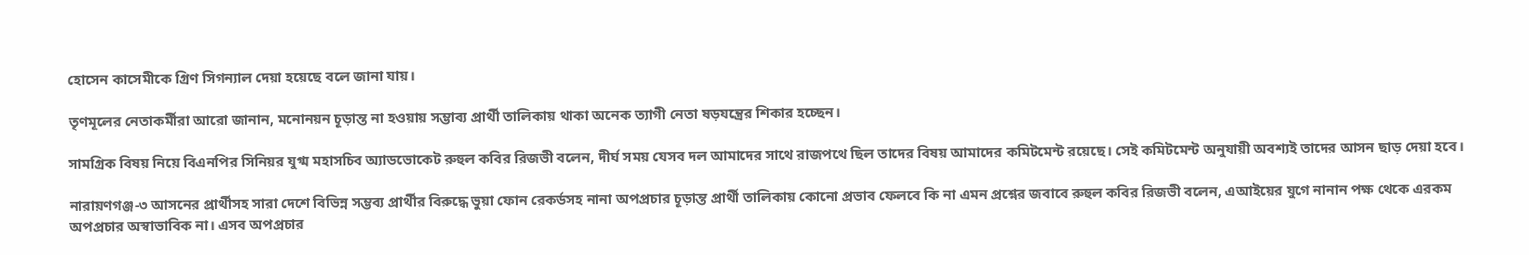হোসেন কাসেমীকে গ্রিণ সিগন্যাল দেয়া হয়েছে বলে জানা যায়।

তৃণমূলের নেতাকর্মীরা আরো জানান, মনোনয়ন চূড়ান্ত না হওয়ায় সম্ভাব্য প্রার্থী তালিকায় থাকা অনেক ত্যাগী নেতা ষড়যন্ত্রের শিকার হচ্ছেন।

সামগ্রিক বিষয় নিয়ে বিএনপির সিনিয়র যুগ্ম মহাসচিব অ্যাডভোকেট রুহুল কবির রিজভী বলেন, দীর্ঘ সময় যেসব দল আমাদের সাথে রাজপথে ছিল তাদের বিষয় আমাদের কমিটমেন্ট রয়েছে। সেই কমিটমেন্ট অনুযায়ী অবশ্যই তাদের আসন ছাড় দেয়া হবে।

নারায়ণগঞ্জ-৩ আসনের প্রার্থীসহ সারা দেশে বিভিন্ন সম্ভব্য প্রার্থীর বিরুদ্ধে ভুয়া ফোন রেকর্ডসহ নানা অপপ্রচার চূড়ান্ত প্রার্থী তালিকায় কোনো প্রভাব ফেলবে কি না এমন প্রশ্নের জবাবে রুহুল কবির রিজভী বলেন, এআইয়ের যুগে নানান পক্ষ থেকে এরকম অপপ্রচার অস্বাভাবিক না। এসব অপপ্রচার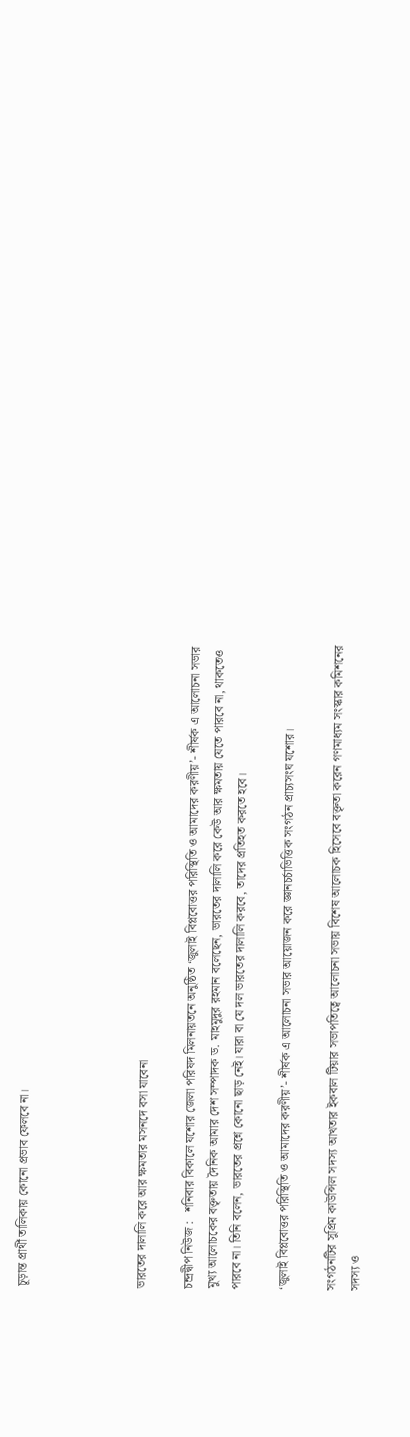চূড়ান্ত প্রার্থী তালিকায় কোনো প্রভাব ফেলবে না।




ভারতের দালালি করে আর ক্ষমতার মসনদে বসা যাবেনা

চন্দ্রদ্বীপ নিউজ :   শনিবার বিকালে যশোর জেলা পরিষদ মিলনায়তনে অনুষ্ঠিত ‘জুলাই বিপ্লবোত্তর পরিস্থিতি ও আমাদের করণীয়’- শীর্ষক এ আলোচনা সভার মুখ্য আলোচকের বক্তৃতায় দৈনিক আমার দেশ সম্পাদক ড. মাহমুদুর রহমান বলেছেন, ভারতের দালালি করে কেউ আর ক্ষমতায় যেতে পারবে না, থাকতেও পারবে না। তিনি বলেন, ভারতের প্রশ্নে কোনো ছাড় নেই। যারা বা যে দল ভারতের দালালি করবে, তাদের প্রতিহত করতে হবে।

‘জুলাই বিপ্লবোত্তর পরিস্থিতি ও আমাদের করণীয়’- শীর্ষক এ আলোচনা সভার আয়োজন করে জ্ঞানচর্চাভিত্তিক সংগঠন প্রাচ্যসংঘ যশোর।

সংগঠনটির সুপ্রিম কাউন্সিল সদস্য আখতার ইকবাল টিয়ার সভাপতিত্বে আলোচনা সভায় বিশেষ আলোচক হিসেবে বক্তৃতা করেন গণমাধ্যম সংস্কার কমিশনের সদস্য ও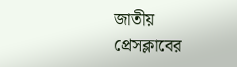জাতীয় প্রেসক্লাবের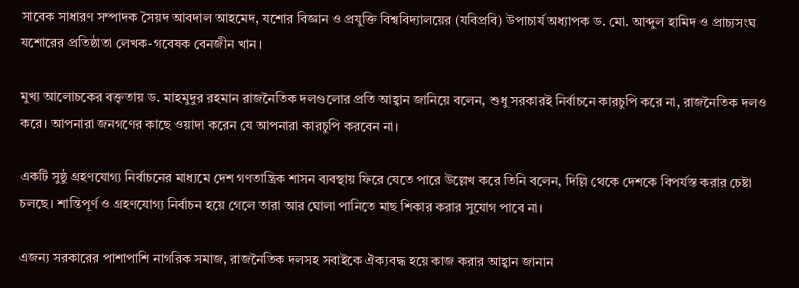সাবেক সাধারণ সম্পাদক সৈয়দ আবদাল আহমেদ, যশোর বিজ্ঞান ও প্রযুক্তি বিশ্ববিদ্যালয়ের (যবিপ্রবি) উপাচার্য অধ্যাপক ড. মো. আব্দুল হামিদ ও প্রাচ্যসংঘ যশোরের প্রতিষ্ঠাতা লেখক-গবেষক বেনজীন খান।

মুখ্য আলোচকের বক্তৃতায় ড. মাহমুদুর রহমান রাজনৈতিক দলগুলোর প্রতি আহ্বান জানিয়ে বলেন, শুধু সরকারই নির্বাচনে কারচুপি করে না, রাজনৈতিক দলও করে। আপনারা জনগণের কাছে ওয়াদা করেন যে আপনারা কারচুপি করবেন না।

একটি সুষ্ঠু গ্রহণযোগ্য নির্বাচনের মাধ্যমে দেশ গণতান্ত্রিক শাসন ব্যবস্থায় ফিরে যেতে পারে উল্লেখ করে তিনি বলেন, দিল্লি থেকে দেশকে বিপর্যস্ত করার চেষ্টা চলছে। শান্তিপূর্ণ ও গ্রহণযোগ্য নির্বাচন হয়ে গেলে তারা আর ঘোলা পানিতে মাছ শিকার করার সুযোগ পাবে না।

এজন্য সরকারের পাশাপাশি নাগরিক সমাজ, রাজনৈতিক দলসহ সবাইকে ঐক্যবদ্ধ হয়ে কাজ করার আহ্বান জানান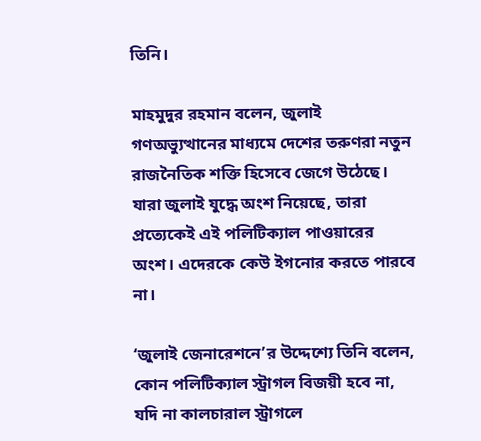তিনি।

মাহমুদুর রহমান বলেন, জুলাই গণঅভ্যুত্থানের মাধ্যমে দেশের তরুণরা নতুন রাজনৈতিক শক্তি হিসেবে জেগে উঠেছে। যারা জুলাই যুদ্ধে অংশ নিয়েছে, তারা প্রত্যেকেই এই পলিটিক্যাল পাওয়ারের অংশ। এদেরকে কেউ ইগনোর করতে পারবে না।

‘জুলাই জেনারেশনে’র উদ্দেশ্যে তিনি বলেন, কোন পলিটিক্যাল স্ট্রাগল বিজয়ী হবে না, যদি না কালচারাল স্ট্রাগলে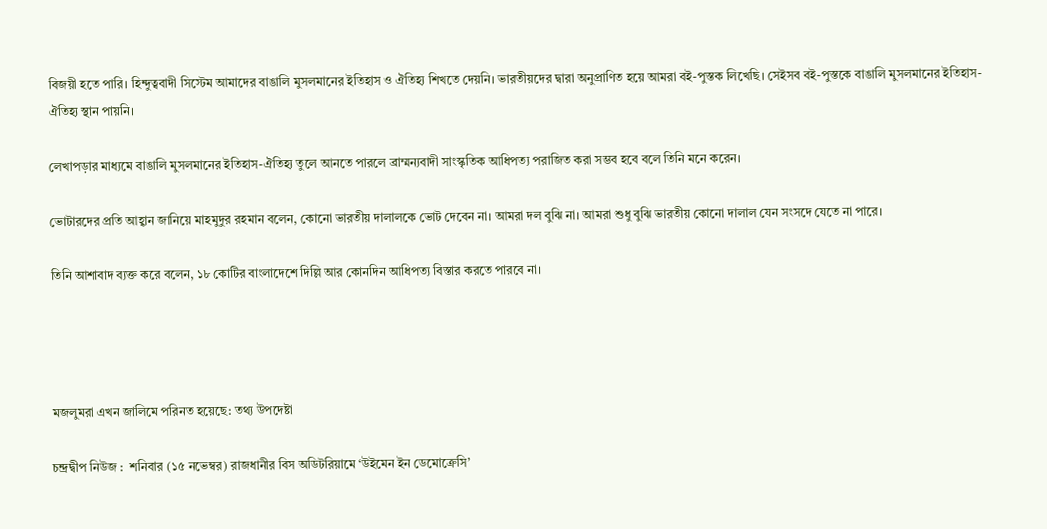বিজয়ী হতে পারি। হিন্দুত্ববাদী সিস্টেম আমাদের বাঙালি মুসলমানের ইতিহাস ও ঐতিহ্য শিখতে দেয়নি। ভারতীয়দের দ্বারা অনুপ্রাণিত হয়ে আমরা বই-পুস্তক লিখেছি। সেইসব বই-পুস্তকে বাঙালি মুসলমানের ইতিহাস-ঐতিহ্য স্থান পায়নি।

লেখাপড়ার মাধ্যমে বাঙালি মুসলমানের ইতিহাস-ঐতিহ্য তুলে আনতে পারলে ব্রাম্মন্যবাদী সাংস্কৃতিক আধিপত্য পরাজিত করা সম্ভব হবে বলে তিনি মনে করেন।

ভোটারদের প্রতি আহ্বান জানিয়ে মাহমুদুর রহমান বলেন, কোনো ভারতীয় দালালকে ভোট দেবেন না। আমরা দল বুঝি না। আমরা শুধু বুঝি ভারতীয় কোনো দালাল যেন সংসদে যেতে না পারে।

তিনি আশাবাদ ব্যক্ত করে বলেন, ১৮ কোটির বাংলাদেশে দিল্লি আর কোনদিন আধিপত্য বিস্তার করতে পারবে না।




মজলুমরা এখন জালিমে পরিনত হয়েছে: তথ্য উপদেষ্টা

চন্দ্রদ্বীপ নিউজ :  শনিবার (১৫ নভেম্বর) রাজধানীর বিস অডিটরিয়ামে ‘উইমেন ইন ডেমোক্রেসি’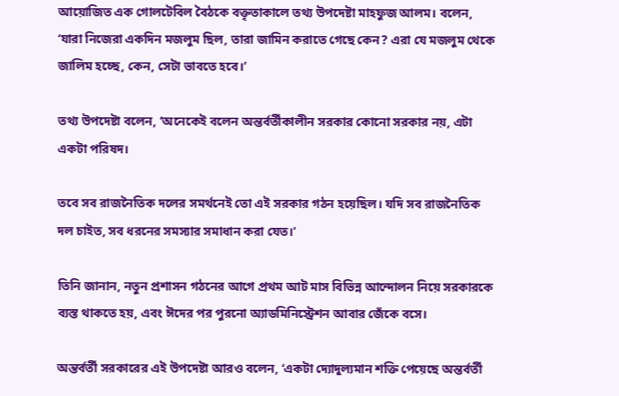আয়োজিত এক গোলটেবিল বৈঠকে বক্তৃতাকালে তথ্য উপদেষ্টা মাহফুজ আলম। বলেন, ‘যারা নিজেরা একদিন মজলুম ছিল, তারা জামিন করাতে গেছে কেন? এরা যে মজলুম থেকে জালিম হচ্ছে, কেন, সেটা ভাবতে হবে।’

তথ্য উপদেষ্টা বলেন, ‘অনেকেই বলেন অন্তর্বর্তীকালীন সরকার কোনো সরকার নয়, এটা একটা পরিষদ।

তবে সব রাজনৈতিক দলের সমর্থনেই তো এই সরকার গঠন হয়েছিল। যদি সব রাজনৈতিক দল চাইত, সব ধরনের সমস্যার সমাধান করা যেত।’

তিনি জানান, নতুন প্রশাসন গঠনের আগে প্রথম আট মাস বিভিন্ন আন্দোলন নিয়ে সরকারকে ব্যস্ত থাকতে হয়, এবং ঈদের পর পুরনো অ্যাডমিনিস্ট্রেশন আবার জেঁকে বসে।

অন্তর্বর্তী সরকারের এই উপদেষ্টা আরও বলেন, ‘একটা দ্যোদুল্যমান শক্তি পেয়েছে অন্তর্বর্তী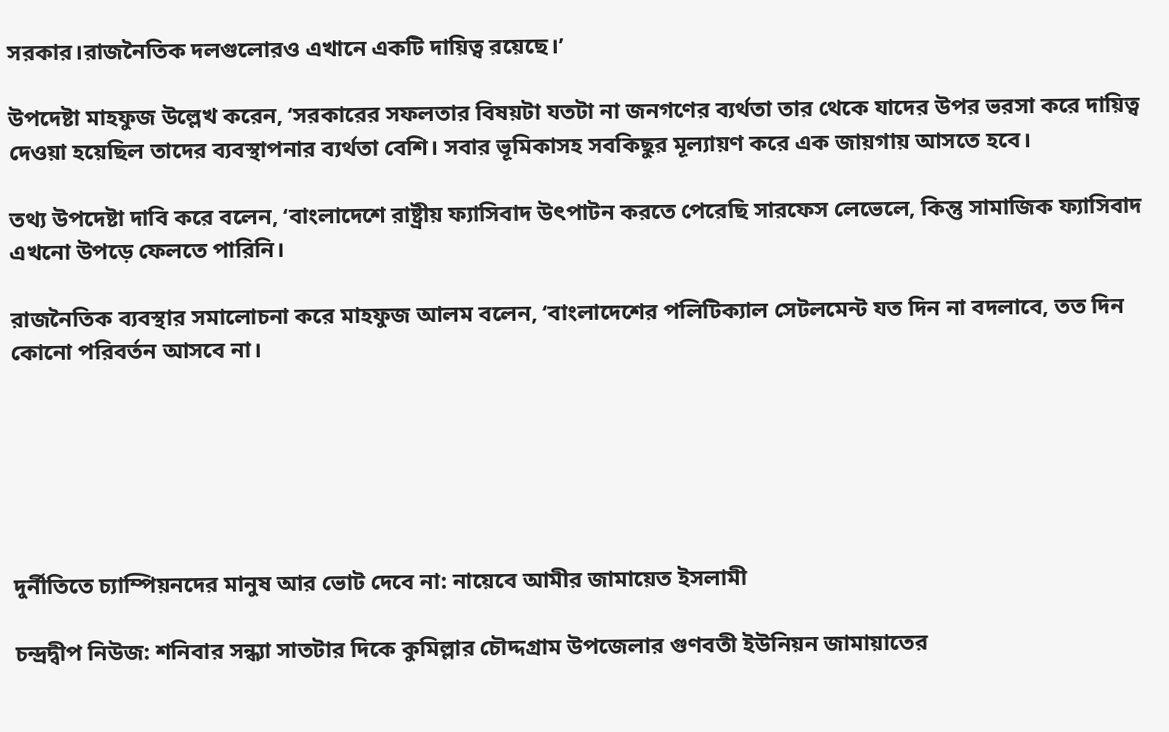সরকার।রাজনৈতিক দলগুলোরও এখানে একটি দায়িত্ব রয়েছে।’

উপদেষ্টা মাহফুজ উল্লেখ করেন, ‘সরকারের সফলতার বিষয়টা যতটা না জনগণের ব্যর্থতা তার থেকে যাদের উপর ভরসা করে দায়িত্ব দেওয়া হয়েছিল তাদের ব্যবস্থাপনার ব্যর্থতা বেশি। সবার ভূমিকাসহ সবকিছুর মূল্যায়ণ করে এক জায়গায় আসতে হবে।

তথ্য উপদেষ্টা দাবি করে বলেন, ‘বাংলাদেশে রাষ্ট্রীয় ফ্যাসিবাদ উৎপাটন করতে পেরেছি সারফেস লেভেলে, কিন্তু সামাজিক ফ্যাসিবাদ এখনো উপড়ে ফেলতে পারিনি।

রাজনৈতিক ব্যবস্থার সমালোচনা করে মাহফুজ আলম বলেন, ‘বাংলাদেশের পলিটিক্যাল সেটলমেন্ট যত দিন না বদলাবে, তত দিন কোনো পরিবর্তন আসবে না।






দুর্নীতিতে চ্যাম্পিয়নদের মানুষ আর ভোট দেবে না: নায়েবে আমীর জামায়েত ইসলামী

চন্দ্রদ্বীপ নিউজ: শনিবার সন্ধ্যা সাতটার দিকে কুমিল্লার চৌদ্দগ্রাম উপজেলার গুণবতী ইউনিয়ন জামায়াতের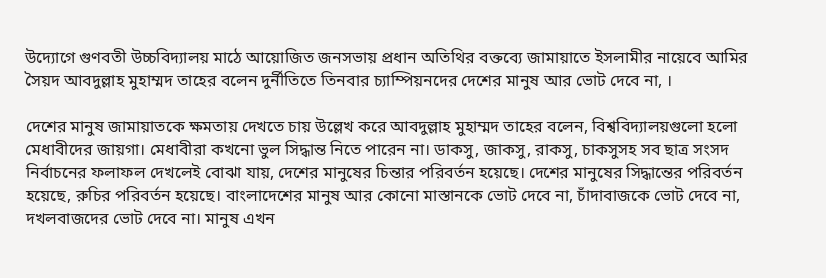উদ্যোগে গুণবতী উচ্চবিদ্যালয় মাঠে আয়োজিত জনসভায় প্রধান অতিথির বক্তব্যে জামায়াতে ইসলামীর নায়েবে আমির সৈয়দ আবদুল্লাহ মুহাম্মদ তাহের বলেন দুর্নীতিতে তিনবার চ্যাম্পিয়নদের দেশের মানুষ আর ভোট দেবে না, ।

দেশের মানুষ জামায়াতকে ক্ষমতায় দেখতে চায় উল্লেখ করে আবদুল্লাহ মুহাম্মদ তাহের বলেন, বিশ্ববিদ্যালয়গুলো হলো মেধাবীদের জায়গা। মেধাবীরা কখনো ভুল সিদ্ধান্ত নিতে পারেন না। ডাকসু, জাকসু, রাকসু, চাকসুসহ সব ছাত্র সংসদ নির্বাচনের ফলাফল দেখলেই বোঝা যায়, দেশের মানুষের চিন্তার পরিবর্তন হয়েছে। দেশের মানুষের সিদ্ধান্তের পরিবর্তন হয়েছে, রুচির পরিবর্তন হয়েছে। বাংলাদেশের মানুষ আর কোনো মাস্তানকে ভোট দেবে না, চাঁদাবাজকে ভোট দেবে না, দখলবাজদের ভোট দেবে না। মানুষ এখন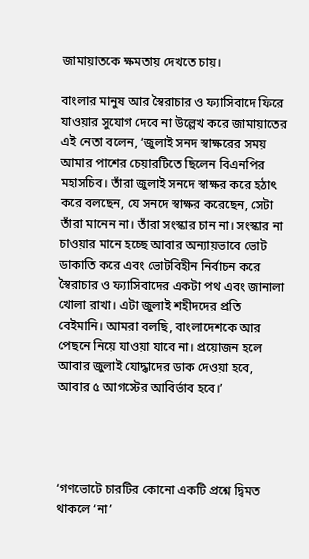জামায়াতকে ক্ষমতায় দেখতে চায়।

বাংলার মানুষ আর স্বৈরাচার ও ফ্যাসিবাদে ফিরে যাওয়ার সুযোগ দেবে না উল্লেখ করে জামায়াতের এই নেতা বলেন, ‘জুলাই সনদ স্বাক্ষরের সময় আমার পাশের চেয়ারটিতে ছিলেন বিএনপির মহাসচিব। তাঁরা জুলাই সনদে স্বাক্ষর করে হঠাৎ করে বলছেন, যে সনদে স্বাক্ষর করেছেন, সেটা তাঁরা মানেন না। তাঁরা সংস্কার চান না। সংস্কার না চাওয়ার মানে হচ্ছে আবার অন্যায়ভাবে ভোট ডাকাতি করে এবং ভোটবিহীন নির্বাচন করে স্বৈরাচার ও ফ্যাসিবাদের একটা পথ এবং জানালা খোলা রাখা। এটা জুলাই শহীদদের প্রতি বেইমানি। আমরা বলছি, বাংলাদেশকে আর পেছনে নিয়ে যাওয়া যাবে না। প্রয়োজন হলে আবার জুলাই যোদ্ধাদের ডাক দেওয়া হবে, আবার ৫ আগস্টের আবির্ভাব হবে।’




‘গণভোটে চারটির কোনো একটি প্রশ্নে দ্বিমত থাকলে ‘না’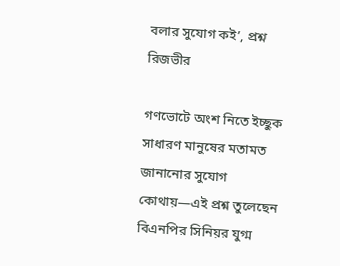বলার সুযোগ কই’, প্রশ্ন রিজভীর

গণভোটে অংশ নিতে ইচ্ছুক সাধারণ মানুষের মতামত জানানোর সুযোগ কোথায়—এই প্রশ্ন তুলেছেন বিএনপির সিনিয়র যুগ্ম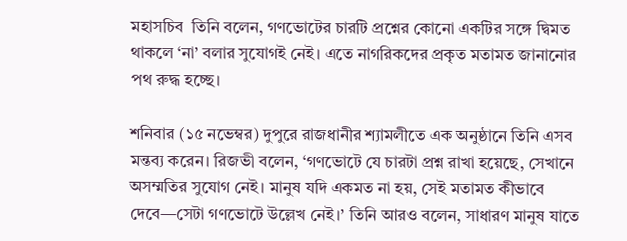মহাসচিব  তিনি বলেন, গণভোটের চারটি প্রশ্নের কোনো একটির সঙ্গে দ্বিমত থাকলে ‘না’ বলার সুযোগই নেই। এতে নাগরিকদের প্রকৃত মতামত জানানোর পথ রুদ্ধ হচ্ছে।

শনিবার (১৫ নভেম্বর) দুপুরে রাজধানীর শ্যামলীতে এক অনুষ্ঠানে তিনি এসব মন্তব্য করেন। রিজভী বলেন, ‘গণভোটে যে চারটা প্রশ্ন রাখা হয়েছে, সেখানে অসম্মতির সুযোগ নেই। মানুষ যদি একমত না হয়, সেই মতামত কীভাবে দেবে—সেটা গণভোটে উল্লেখ নেই।’ তিনি আরও বলেন, সাধারণ মানুষ যাতে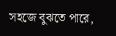সহজে বুঝতে পারে,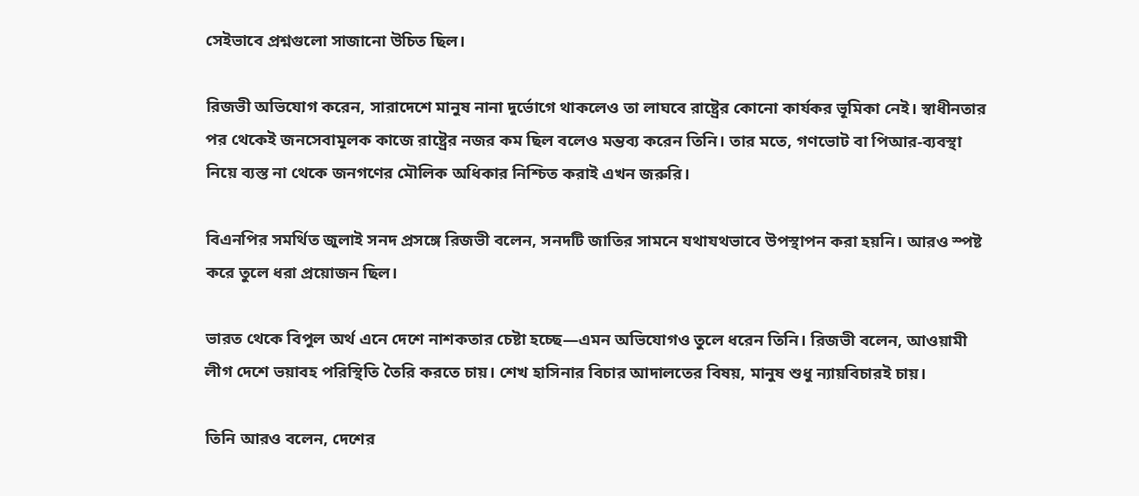সেইভাবে প্রশ্নগুলো সাজানো উচিত ছিল।

রিজভী অভিযোগ করেন, সারাদেশে মানুষ নানা দুর্ভোগে থাকলেও তা লাঘবে রাষ্ট্রের কোনো কার্যকর ভূমিকা নেই। স্বাধীনতার পর থেকেই জনসেবামূলক কাজে রাষ্ট্রের নজর কম ছিল বলেও মন্তব্য করেন তিনি। তার মতে, গণভোট বা পিআর-ব্যবস্থা নিয়ে ব্যস্ত না থেকে জনগণের মৌলিক অধিকার নিশ্চিত করাই এখন জরুরি।

বিএনপির সমর্থিত জুলাই সনদ প্রসঙ্গে রিজভী বলেন, সনদটি জাতির সামনে যথাযথভাবে উপস্থাপন করা হয়নি। আরও স্পষ্ট করে তুলে ধরা প্রয়োজন ছিল।

ভারত থেকে বিপুল অর্থ এনে দেশে নাশকতার চেষ্টা হচ্ছে—এমন অভিযোগও তুলে ধরেন তিনি। রিজভী বলেন, আওয়ামী লীগ দেশে ভয়াবহ পরিস্থিতি তৈরি করতে চায়। শেখ হাসিনার বিচার আদালতের বিষয়, মানুষ শুধু ন্যায়বিচারই চায়।

তিনি আরও বলেন, দেশের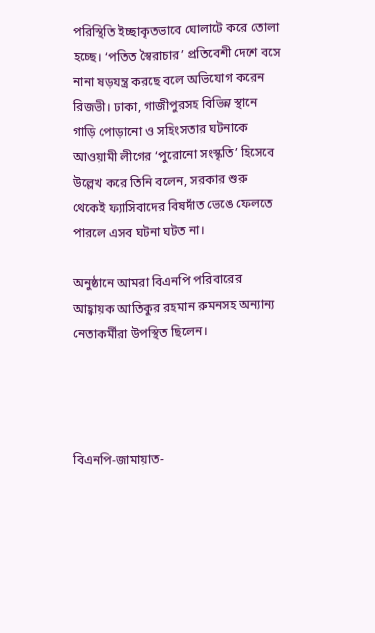পরিস্থিতি ইচ্ছাকৃতভাবে ঘোলাটে করে তোলা হচ্ছে। ‘পতিত স্বৈরাচার’ প্রতিবেশী দেশে বসে নানা ষড়যন্ত্র করছে বলে অভিযোগ করেন রিজভী। ঢাকা, গাজীপুরসহ বিভিন্ন স্থানে গাড়ি পোড়ানো ও সহিংসতার ঘটনাকে আওয়ামী লীগের ‘পুরোনো সংস্কৃতি’ হিসেবে উল্লেখ করে তিনি বলেন, সরকার শুরু থেকেই ফ্যাসিবাদের বিষদাঁত ভেঙে ফেলতে পারলে এসব ঘটনা ঘটত না।

অনুষ্ঠানে আমরা বিএনপি পরিবারের আহ্বায়ক আতিকুর রহমান রুমনসহ অন্যান্য নেতাকর্মীরা উপস্থিত ছিলেন।




বিএনপি-জামায়াত-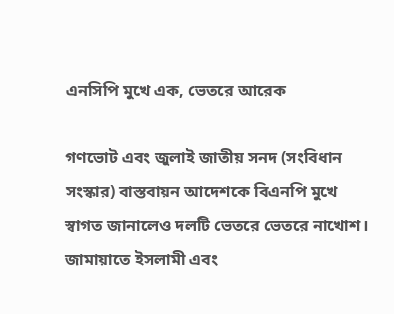এনসিপি মুখে এক, ভেতরে আরেক

গণভোট এবং জুলাই জাতীয় সনদ (সংবিধান সংস্কার) বাস্তবায়ন আদেশকে বিএনপি মুখে স্বাগত জানালেও দলটি ভেতরে ভেতরে নাখোশ। জামায়াতে ইসলামী এবং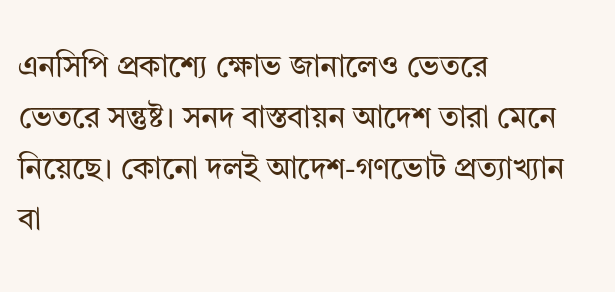এনসিপি প্রকাশ্যে ক্ষোভ জানালেও ভেতরে ভেতরে সন্তুষ্ট। সনদ বাস্তবায়ন আদেশ তারা মেনে নিয়েছে। কোনো দলই আদেশ-গণভোট প্রত্যাখ্যান বা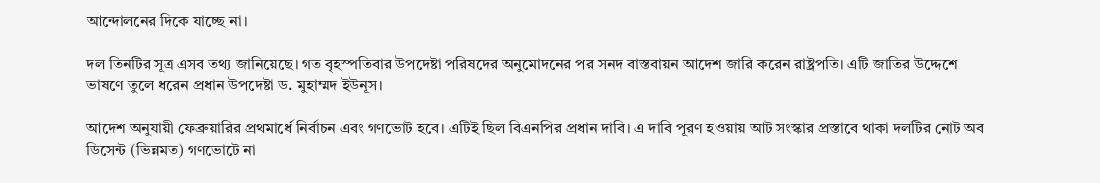আন্দোলনের দিকে যাচ্ছে না।

দল তিনটির সূত্র এসব তথ্য জানিয়েছে। গত বৃহস্পতিবার উপদেষ্টা পরিষদের অনুমোদনের পর সনদ বাস্তবায়ন আদেশ জারি করেন রাষ্ট্রপতি। এটি জাতির উদ্দেশে ভাষণে তুলে ধরেন প্রধান উপদেষ্টা ড. মুহাম্মদ ইউনূস।

আদেশ অনুযায়ী ফেব্রুয়ারির প্রথমার্ধে নির্বাচন এবং গণভোট হবে। এটিই ছিল বিএনপির প্রধান দাবি। এ দাবি পূরণ হওয়ায় আট সংস্কার প্রস্তাবে থাকা দলটির নোট অব ডিসেন্ট (ভিন্নমত) গণভোটে না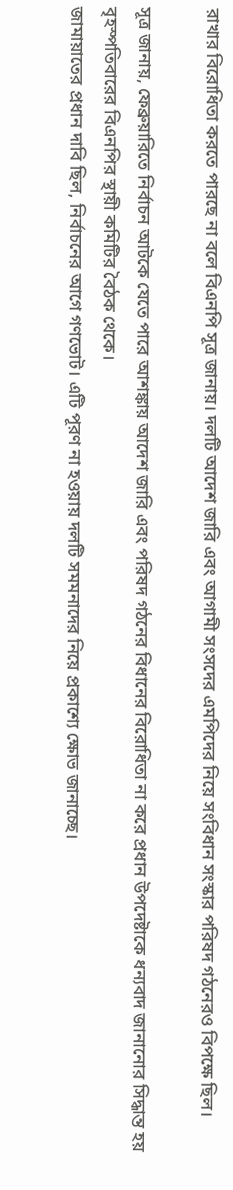রাখার বিরোধিতা করতে পারছে না বলে বিএনপি সূত্র জানায়। দলটি আদেশ জারি এবং আগামী সংসদের এমপিদের নিয়ে সংবিধান সংস্কার পরিষদ গঠনেরও বিপক্ষে ছিল।

সূত্র জানায়, ফেব্রুয়ারিতে নির্বাচন আটকে যেতে পারে আশঙ্কায় আদেশ জারি এবং পরিষদ গঠনের বিধানের বিরোধিতা না করে প্রধান উপদেষ্টাকে ধন্যবাদ জানানোর সিদ্ধান্ত হয় বৃহস্পতিবারের বিএনপির স্থায়ী কমিটির বৈঠক থেকে।
জামায়াতের প্রধান দাবি ছিল, নির্বাচনের আগে গণভোট। এটি পূরণ না হওয়ায় দলটি সমমনাদের নিয়ে প্রকাশ্যে ক্ষোভ জানাচ্ছে।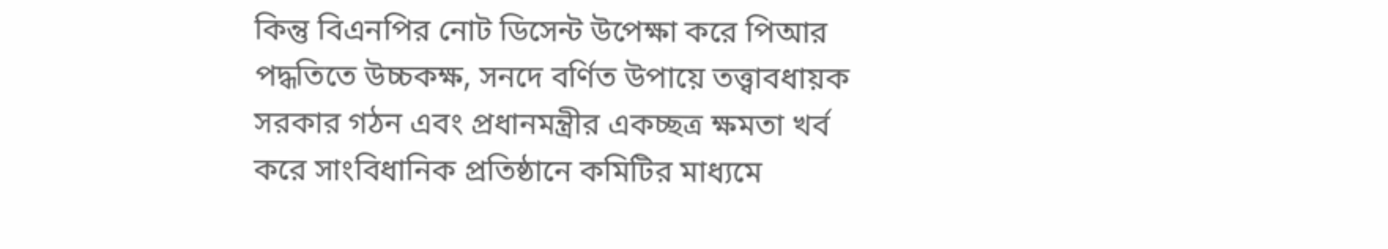কিন্তু বিএনপির নোট ডিসেন্ট উপেক্ষা করে পিআর পদ্ধতিতে উচ্চকক্ষ, সনদে বর্ণিত উপায়ে তত্ত্বাবধায়ক সরকার গঠন এবং প্রধানমন্ত্রীর একচ্ছত্র ক্ষমতা খর্ব করে সাংবিধানিক প্রতিষ্ঠানে কমিটির মাধ্যমে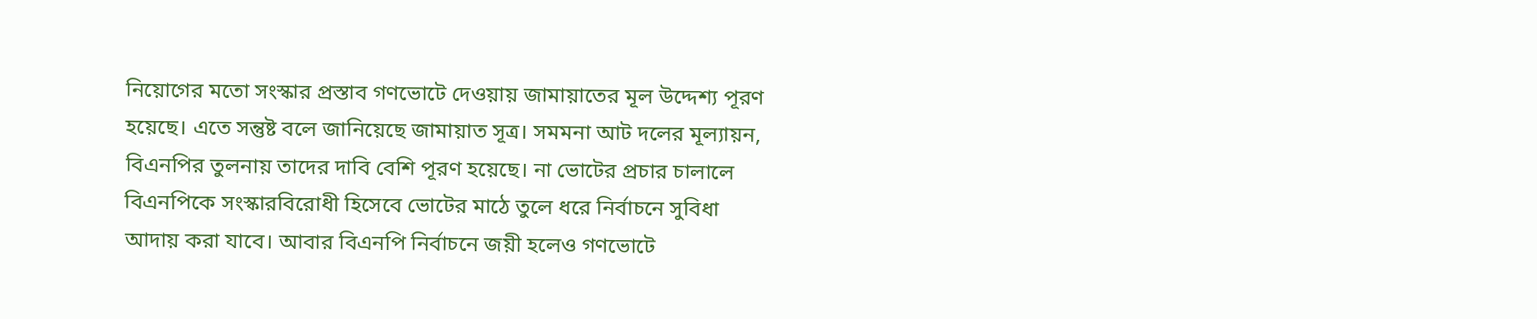নিয়োগের মতো সংস্কার প্রস্তাব গণভোটে দেওয়ায় জামায়াতের মূল উদ্দেশ্য পূরণ হয়েছে। এতে সন্তুষ্ট বলে জানিয়েছে জামায়াত সূত্র। সমমনা আট দলের মূল্যায়ন, বিএনপির তুলনায় তাদের দাবি বেশি পূরণ হয়েছে। না ভোটের প্রচার চালালে বিএনপিকে সংস্কারবিরোধী হিসেবে ভোটের মাঠে তুলে ধরে নির্বাচনে সুবিধা আদায় করা যাবে। আবার বিএনপি নির্বাচনে জয়ী হলেও গণভোটে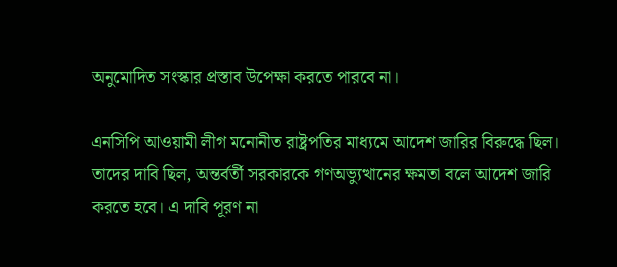অনুমোদিত সংস্কার প্রস্তাব উপেক্ষা করতে পারবে না।

এনসিপি আওয়ামী লীগ মনোনীত রাষ্ট্রপতির মাধ্যমে আদেশ জারির বিরুদ্ধে ছিল। তাদের দাবি ছিল, অন্তর্বর্তী সরকারকে গণঅভ্যুত্থানের ক্ষমতা বলে আদেশ জারি করতে হবে। এ দাবি পূরণ না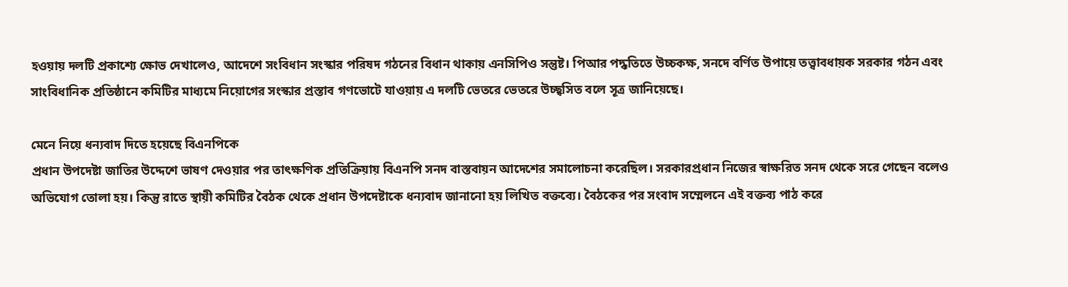হওয়ায় দলটি প্রকাশ্যে ক্ষোভ দেখালেও, আদেশে সংবিধান সংস্কার পরিষদ গঠনের বিধান থাকায় এনসিপিও সন্তুষ্ট। পিআর পদ্ধতিতে উচ্চকক্ষ, সনদে বর্ণিত উপায়ে তত্ত্বাবধায়ক সরকার গঠন এবং সাংবিধানিক প্রতিষ্ঠানে কমিটির মাধ্যমে নিয়োগের সংস্কার প্রস্তাব গণভোটে যাওয়ায় এ দলটি ভেতরে ভেতরে উচ্ছ্বসিত বলে সূত্র জানিয়েছে।

মেনে নিয়ে ধন্যবাদ দিতে হয়েছে বিএনপিকে
প্রধান উপদেষ্টা জাতির উদ্দেশে ভাষণ দেওয়ার পর তাৎক্ষণিক প্রতিক্রিয়ায় বিএনপি সনদ বাস্তবায়ন আদেশের সমালোচনা করেছিল। সরকারপ্রধান নিজের স্বাক্ষরিত সনদ থেকে সরে গেছেন বলেও অভিযোগ তোলা হয়। কিন্তু রাতে স্থায়ী কমিটির বৈঠক থেকে প্রধান উপদেষ্টাকে ধন্যবাদ জানানো হয় লিখিত বক্তব্যে। বৈঠকের পর সংবাদ সম্মেলনে এই বক্তব্য পাঠ করে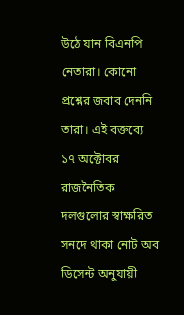উঠে যান বিএনপি নেতারা। কোনো প্রশ্নের জবাব দেননি তারা। এই বক্তব্যে ১৭ অক্টোবর রাজনৈতিক দলগুলোর স্বাক্ষরিত সনদে থাকা নোট অব ডিসেন্ট অনুযায়ী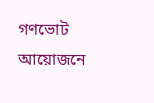গণভোট আয়োজনে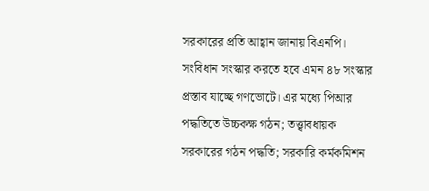সরকারের প্রতি আহ্বান জানায় বিএনপি।
সংবিধান সংস্কার করতে হবে এমন ৪৮ সংস্কার প্রস্তাব যাচ্ছে গণভোটে। এর মধ্যে পিআর পদ্ধতিতে উচ্চকক্ষ গঠন; তত্ত্বাবধায়ক সরকারের গঠন পদ্ধতি; সরকারি কর্মকমিশন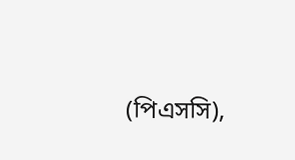(পিএসসি),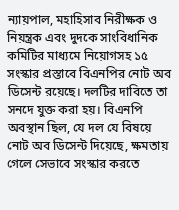ন্যায়পাল, মহাহিসাব নিরীক্ষক ও নিয়ন্ত্রক এবং দুদকে সাংবিধানিক কমিটির মাধ্যমে নিয়োগসহ ১৫ সংস্কার প্রস্তাবে বিএনপির নোট অব ডিসেন্ট রয়েছে। দলটির দাবিতে তা সনদে যুক্ত করা হয়। বিএনপি অবস্থান ছিল, যে দল যে বিষয়ে নোট অব ডিসেন্ট দিয়েছে, ক্ষমতায় গেলে সেভাবে সংস্কার করতে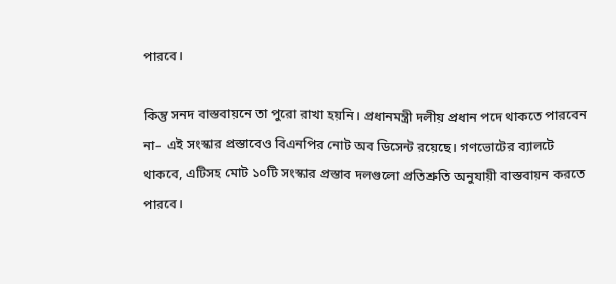পারবে।

কিন্তু সনদ বাস্তবায়নে তা পুরো রাখা হয়নি। প্রধানমন্ত্রী দলীয় প্রধান পদে থাকতে পারবেন না– এই সংস্কার প্রস্তাবেও বিএনপির নোট অব ডিসেন্ট রয়েছে। গণভোটের ব্যালটে থাকবে, এটিসহ মোট ১০টি সংস্কার প্রস্তাব দলগুলো প্রতিশ্রুতি অনুযায়ী বাস্তবায়ন করতে পারবে।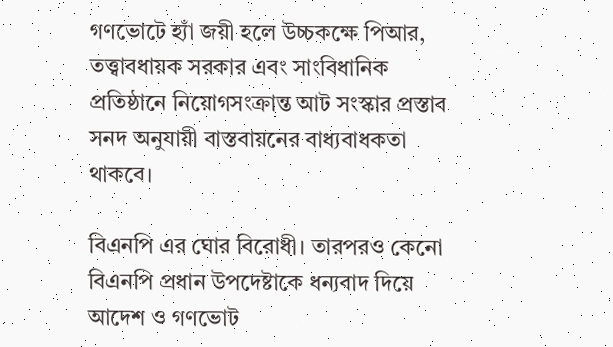গণভোটে হ্যাঁ জয়ী হলে উচ্চকক্ষে পিআর, তত্ত্বাবধায়ক সরকার এবং সাংবিধানিক প্রতিষ্ঠানে নিয়োগসংক্রান্ত আট সংস্কার প্রস্তাব সনদ অনুযায়ী বাস্তবায়নের বাধ্যবাধকতা থাকবে।

বিএনপি এর ঘোর বিরোধী। তারপরও কেনো বিএনপি প্রধান উপদেষ্টাকে ধন্যবাদ দিয়ে আদেশ ও গণভোট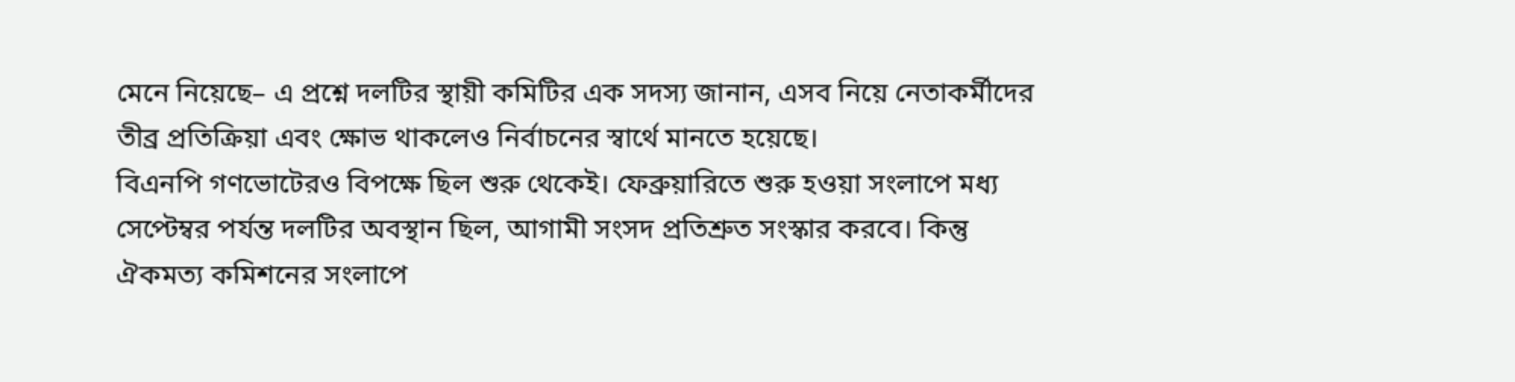মেনে নিয়েছে– এ প্রশ্নে দলটির স্থায়ী কমিটির এক সদস্য জানান, এসব নিয়ে নেতাকর্মীদের তীব্র প্রতিক্রিয়া এবং ক্ষোভ থাকলেও নির্বাচনের স্বার্থে মানতে হয়েছে।
বিএনপি গণভোটেরও বিপক্ষে ছিল শুরু থেকেই। ফেব্রুয়ারিতে শুরু হওয়া সংলাপে মধ্য সেপ্টেম্বর পর্যন্ত দলটির অবস্থান ছিল, আগামী সংসদ প্রতিশ্রুত সংস্কার করবে। কিন্তু ঐকমত্য কমিশনের সংলাপে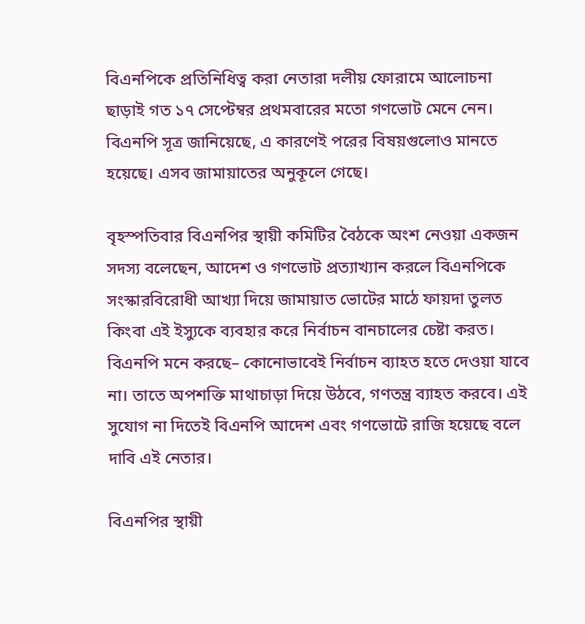বিএনপিকে প্রতিনিধিত্ব করা নেতারা দলীয় ফোরামে আলোচনা ছাড়াই গত ১৭ সেপ্টেম্বর প্রথমবারের মতো গণভোট মেনে নেন। বিএনপি সূত্র জানিয়েছে, এ কারণেই পরের বিষয়গুলোও মানতে হয়েছে। এসব জামায়াতের অনুকূলে গেছে।

বৃহস্পতিবার বিএনপির স্থায়ী কমিটির বৈঠকে অংশ নেওয়া একজন সদস্য বলেছেন, আদেশ ও গণভোট প্রত্যাখ্যান করলে বিএনপিকে সংস্কারবিরোধী আখ্যা দিয়ে জামায়াত ভোটের মাঠে ফায়দা তুলত কিংবা এই ইস্যুকে ব্যবহার করে নির্বাচন বানচালের চেষ্টা করত। বিএনপি মনে করছে– কোনোভাবেই নির্বাচন ব্যাহত হতে দেওয়া যাবে না। তাতে অপশক্তি মাথাচাড়া দিয়ে উঠবে, গণতন্ত্র ব্যাহত করবে। এই সুযোগ না দিতেই বিএনপি আদেশ এবং গণভোটে রাজি হয়েছে বলে দাবি এই নেতার।

বিএনপির স্থায়ী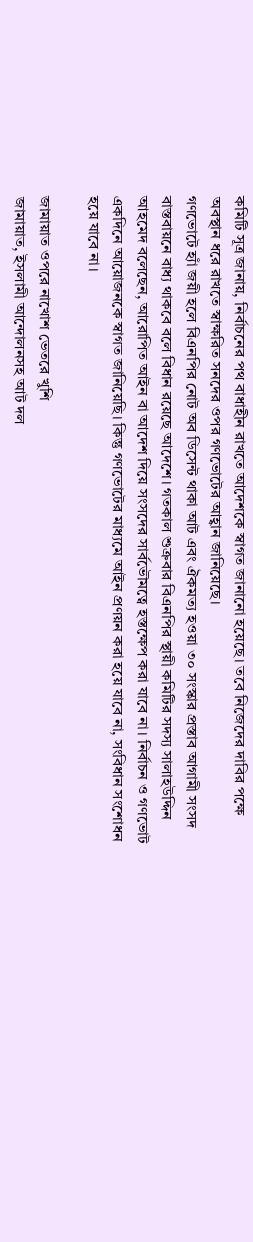কমিটি সূত্র জানায়, নির্বাচনের পথ বাধাহীন রাখতে আদেশকে স্বাগত জানানো হয়েছে। তবে নিজেদের দাবির পক্ষে অবস্থান ধরে রাখতে স্বাক্ষরিত সনদের ওপর গণভোটের আহ্বান জানিয়েছে।
গণভোটে হ্যাঁ জয়ী হলে বিএনপির নোট অব ডিসেন্ট থাকা আট এবং ঐকমত্য হওয়া ৩০ সংস্কার প্রস্তাব আগামী সংসদ বাস্তবায়নে বাধ্য থাকবে বলে বিধান রয়েছে আদেশে। গতকাল শুক্রবার বিএনপির স্থায়ী কমিটির সদস্য সালাহউদ্দিন আহমেদ বলেছেন, আরোপিত আইন বা আদেশ দিয়ে সংসদের সার্বভৌমত্বে হস্তক্ষেপ করা যাবে না। নির্বাচন ও গণভোট একদিনে আয়োজনকে স্বাগত জানিয়েছি। কিন্তু গণভোটের মাধ্যমে আইন প্রণয়ন করা হয়ে যাবে না, সংবিধান সংশোধন হয়ে যাবে না।

জামায়াত ওপরে নাখোশ ভেতরে খুশি
জামায়াত, ইসলামী আন্দোলনসহ আট দল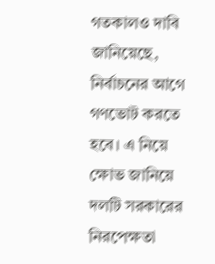গতকালও দাবি জানিয়েছে, নির্বাচনের আগে গণভোট করতে হবে। এ নিয়ে ক্ষোভ জানিয়ে দলটি সরকারের নিরপেক্ষতা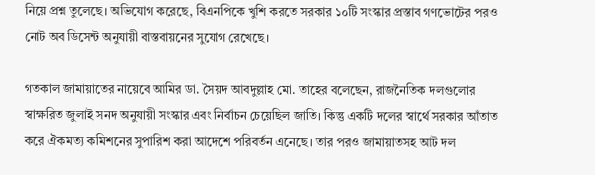নিয়ে প্রশ্ন তুলেছে। অভিযোগ করেছে, বিএনপিকে খুশি করতে সরকার ১০টি সংস্কার প্রস্তাব গণভোটের পরও নোট অব ডিসেন্ট অনুযায়ী বাস্তবায়নের সুযোগ রেখেছে।

গতকাল জামায়াতের নায়েবে আমির ডা. সৈয়দ আবদুল্লাহ মো. তাহের বলেছেন, রাজনৈতিক দলগুলোর স্বাক্ষরিত জুলাই সনদ অনুযায়ী সংস্কার এবং নির্বাচন চেয়েছিল জাতি। কিন্তু একটি দলের স্বার্থে সরকার আঁতাত করে ঐকমত্য কমিশনের সুপারিশ করা আদেশে পরিবর্তন এনেছে। তার পরও জামায়াতসহ আট দল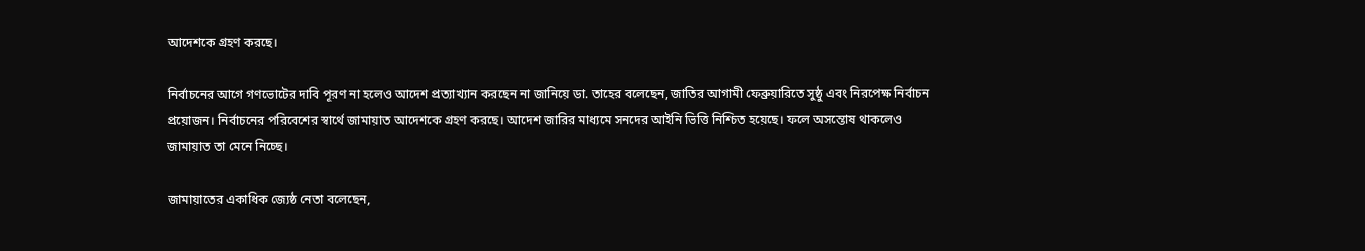আদেশকে গ্রহণ করছে।

নির্বাচনের আগে গণভোটের দাবি পূরণ না হলেও আদেশ প্রত্যাখ্যান করছেন না জানিয়ে ডা. তাহের বলেছেন, জাতির আগামী ফেব্রুয়ারিতে সুষ্ঠু এবং নিরপেক্ষ নির্বাচন প্রয়োজন। নির্বাচনের পরিবেশের স্বার্থে জামায়াত আদেশকে গ্রহণ করছে। আদেশ জারির মাধ্যমে সনদের আইনি ভিত্তি নিশ্চিত হয়েছে। ফলে অসন্তোষ থাকলেও জামায়াত তা মেনে নিচ্ছে।

জামায়াতের একাধিক জ্যেষ্ঠ নেতা বলেছেন,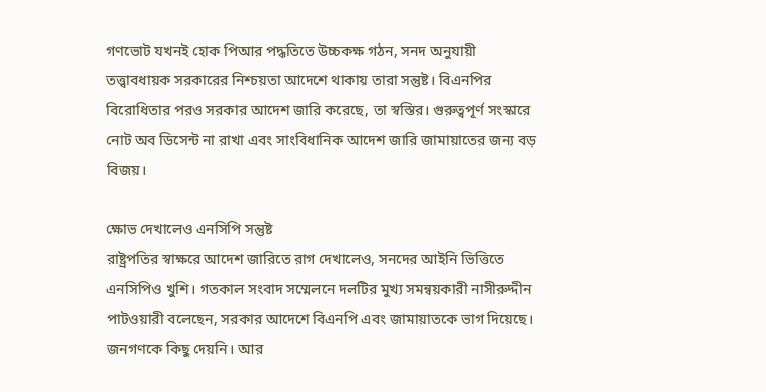গণভোট যখনই হোক পিআর পদ্ধতিতে উচ্চকক্ষ গঠন, সনদ অনুযায়ী তত্ত্বাবধায়ক সরকারের নিশ্চয়তা আদেশে থাকায় তারা সন্তুষ্ট। বিএনপির বিরোধিতার পরও সরকার আদেশ জারি করেছে, তা স্বস্তির। গুরুত্বপূর্ণ সংস্কারে নোট অব ডিসেন্ট না রাখা এবং সাংবিধানিক আদেশ জারি জামায়াতের জন্য বড় বিজয়।

ক্ষোভ দেখালেও এনসিপি সন্তুষ্ট
রাষ্ট্রপতির স্বাক্ষরে আদেশ জারিতে রাগ দেখালেও, সনদের আইনি ভিত্তিতে এনসিপিও খুশি। গতকাল সংবাদ সম্মেলনে দলটির মুখ্য সমন্বয়কারী নাসীরুদ্দীন পাটওয়ারী বলেছেন, সরকার আদেশে বিএনপি এবং জামায়াতকে ভাগ দিয়েছে। জনগণকে কিছু দেয়নি। আর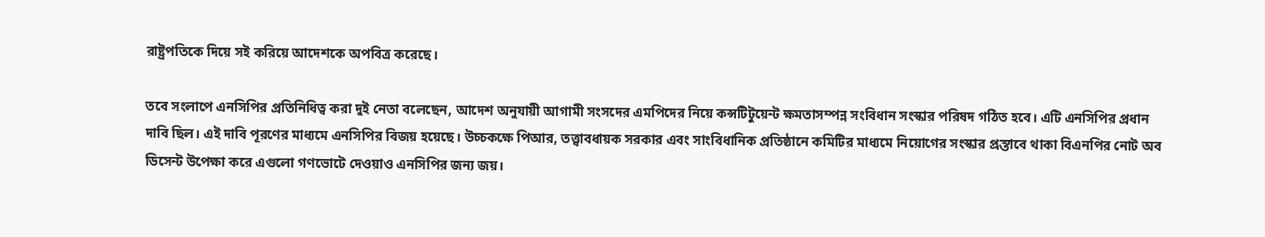রাষ্ট্রপতিকে দিয়ে সই করিয়ে আদেশকে অপবিত্র করেছে।

তবে সংলাপে এনসিপির প্রতিনিধিত্ব করা দুই নেতা বলেছেন, আদেশ অনুযায়ী আগামী সংসদের এমপিদের নিয়ে কন্সটিটুয়েন্ট ক্ষমতাসম্পন্ন সংবিধান সংস্কার পরিষদ গঠিত হবে। এটি এনসিপির প্রধান দাবি ছিল। এই দাবি পূরণের মাধ্যমে এনসিপির বিজয় হয়েছে। উচ্চকক্ষে পিআর, তত্ত্বাবধায়ক সরকার এবং সাংবিধানিক প্রতিষ্ঠানে কমিটির মাধ্যমে নিয়োগের সংস্কার প্রস্তাবে থাকা বিএনপির নোট অব ডিসেন্ট উপেক্ষা করে এগুলো গণভোটে দেওয়াও এনসিপির জন্য জয়।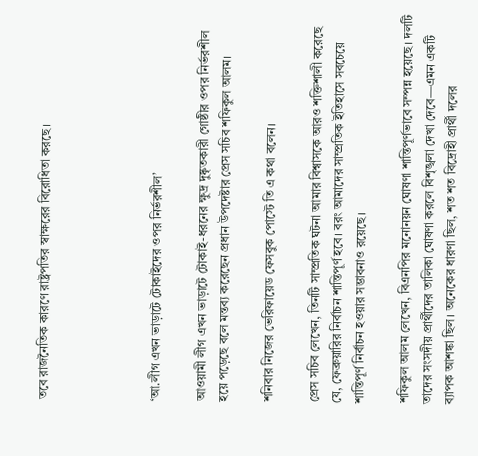তবে রাজনৈতিক কারণে রাষ্ট্রপতির স্বাক্ষরের বিরোধিতা করছে।




‘আ.লীগ এখন ভাড়াটে টোকাইদের ওপর নির্ভরশীল’

আওয়ামী লীগ এখন ভাড়াটে টোকাই-ধরনের ক্ষুদ্র দুষ্কৃতকারী গোষ্ঠীর ওপর নির্ভরশীল হয়ে পড়েছে বলে মন্তব্য করেছেন প্রধান উপদেষ্টার প্রেস সচিব শফিকুল আলম।

শনিবার নিজের ভেরিফায়েড ফেসবুক পোস্টে তি এ কথা বলেন।

প্রেস সচিব লেখেন, তিনটি সাম্প্রতিক ঘটনা আমার বিশ্বাসকে আরও শক্তিশালী করেছে যে, ফেব্রুয়ারির নির্বাচন শান্তিপূর্ণ হবে। বরং আমাদের সাম্প্রতিক ইতিহাসে সবচেয়ে শান্তিপূর্ণ নির্বাচন হওয়ার সম্ভাবনাও রয়েছে।

শফিকুল আলম লেখেন, বিএনপির মনোনয়ন ঘোষণা শান্তিপূর্ণভাবে সম্পন্ন হয়েছে। দলটি তাদের সংসদীয় প্রার্থীদের তালিকা ঘোষণা করলে বিশৃঙ্খলা দেখা দেবে—এমন একটি ব্যাপক আশঙ্কা ছিল। অনেকের ধারণা ছিল, শত শত বিদ্রোহী প্রার্থী দলের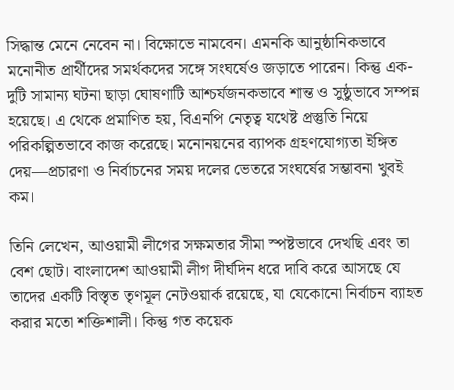সিদ্ধান্ত মেনে নেবেন না। বিক্ষোভে নামবেন। এমনকি আনুষ্ঠানিকভাবে মনোনীত প্রার্থীদের সমর্থকদের সঙ্গে সংঘর্ষেও জড়াতে পারেন। কিন্তু এক-দুটি সামান্য ঘটনা ছাড়া ঘোষণাটি আশ্চর্যজনকভাবে শান্ত ও সুষ্ঠুভাবে সম্পন্ন হয়েছে। এ থেকে প্রমাণিত হয়, বিএনপি নেতৃত্ব যথেষ্ট প্রস্তুতি নিয়ে পরিকল্পিতভাবে কাজ করেছে। মনোনয়নের ব্যাপক গ্রহণযোগ্যতা ইঙ্গিত দেয়—প্রচারণা ও নির্বাচনের সময় দলের ভেতরে সংঘর্ষের সম্ভাবনা খুবই কম।

তিনি লেখেন, আওয়ামী লীগের সক্ষমতার সীমা স্পষ্টভাবে দেখছি এবং তা বেশ ছোট। বাংলাদেশ আওয়ামী লীগ দীর্ঘদিন ধরে দাবি করে আসছে যে তাদের একটি বিস্তৃত তৃণমূল নেটওয়ার্ক রয়েছে, যা যেকোনো নির্বাচন ব্যাহত করার মতো শক্তিশালী। কিন্তু গত কয়েক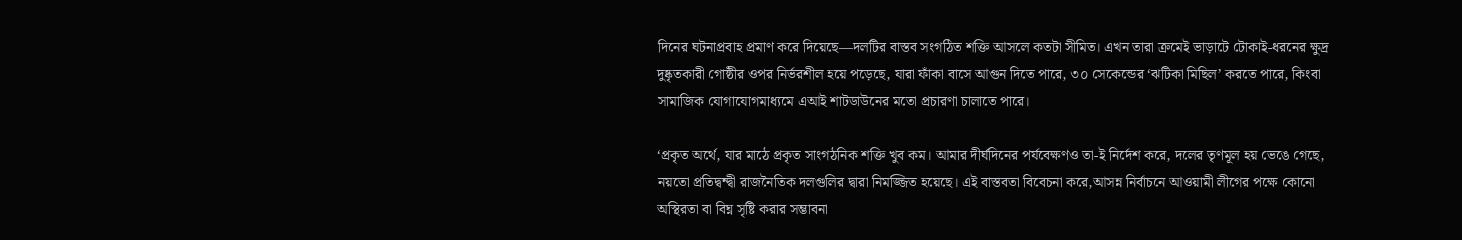দিনের ঘটনাপ্রবাহ প্রমাণ করে দিয়েছে—দলটির বাস্তব সংগঠিত শক্তি আসলে কতটা সীমিত। এখন তারা ক্রমেই ভাড়াটে টোকাই-ধরনের ক্ষুদ্র দুষ্কৃতকারী গোষ্ঠীর ওপর নির্ভরশীল হয়ে পড়েছে, যারা ফাঁকা বাসে আগুন দিতে পারে, ৩০ সেকেন্ডের ‘ঝটিকা মিছিল’ করতে পারে, কিংবা সামাজিক যোগাযোগমাধ্যমে এআই শাটডাউনের মতো প্রচারণা চালাতে পারে।

‘প্রকৃত অর্থে, যার মাঠে প্রকৃত সাংগঠনিক শক্তি খুব কম। আমার দীর্ঘদিনের পর্যবেক্ষণও তা-ই নির্দেশ করে, দলের তৃণমূল হয় ভেঙে গেছে, নয়তো প্রতিদ্বন্দ্বী রাজনৈতিক দলগুলির দ্বারা নিমজ্জিত হয়েছে। এই বাস্তবতা বিবেচনা করে,আসন্ন নির্বাচনে আওয়ামী লীগের পক্ষে কোনো অস্থিরতা বা বিঘ্ন সৃষ্টি করার সম্ভাবনা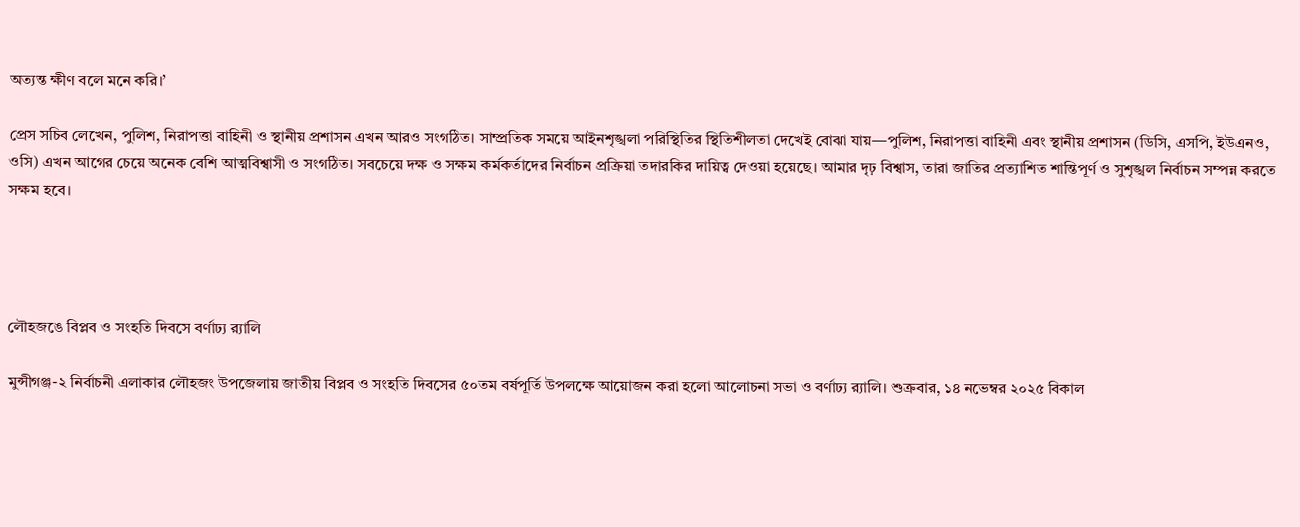অত্যন্ত ক্ষীণ বলে মনে করি।’

প্রেস সচিব লেখেন, পুলিশ, নিরাপত্তা বাহিনী ও স্থানীয় প্রশাসন এখন আরও সংগঠিত। সাম্প্রতিক সময়ে আইনশৃঙ্খলা পরিস্থিতির স্থিতিশীলতা দেখেই বোঝা যায়—পুলিশ, নিরাপত্তা বাহিনী এবং স্থানীয় প্রশাসন (ডিসি, এসপি, ইউএনও, ওসি) এখন আগের চেয়ে অনেক বেশি আত্মবিশ্বাসী ও সংগঠিত। সবচেয়ে দক্ষ ও সক্ষম কর্মকর্তাদের নির্বাচন প্রক্রিয়া তদারকির দায়িত্ব দেওয়া হয়েছে। আমার দৃঢ় বিশ্বাস, তারা জাতির প্রত্যাশিত শান্তিপূর্ণ ও সুশৃঙ্খল নির্বাচন সম্পন্ন করতে সক্ষম হবে।




লৌহজঙে বিপ্লব ও সংহতি দিবসে বর্ণাঢ্য র‍্যালি

মুন্সীগঞ্জ-২ নির্বাচনী এলাকার লৌহজং উপজেলায় জাতীয় বিপ্লব ও সংহতি দিবসের ৫০তম বর্ষপূর্তি উপলক্ষে আয়োজন করা হলো আলোচনা সভা ও বর্ণাঢ্য র‍্যালি। শুক্রবার, ১৪ নভেম্বর ২০২৫ বিকাল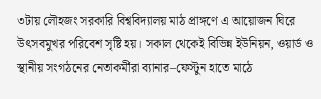৩টায় লৌহজং সরকারি বিশ্ববিদ্যালয় মাঠ প্রাঙ্গণে এ আয়োজন ঘিরে উৎসবমুখর পরিবেশ সৃষ্টি হয়। সকাল থেকেই বিভিন্ন ইউনিয়ন, ওয়ার্ড ও স্থানীয় সংগঠনের নেতাকর্মীরা ব্যানার–ফেস্টুন হাতে মাঠে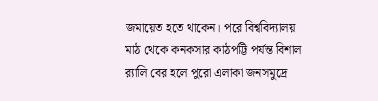জমায়েত হতে থাকেন। পরে বিশ্ববিদ্যালয় মাঠ থেকে কনকসার কাঠপট্টি পর্যন্ত বিশাল র‌্যালি বের হলে পুরো এলাকা জনসমুদ্রে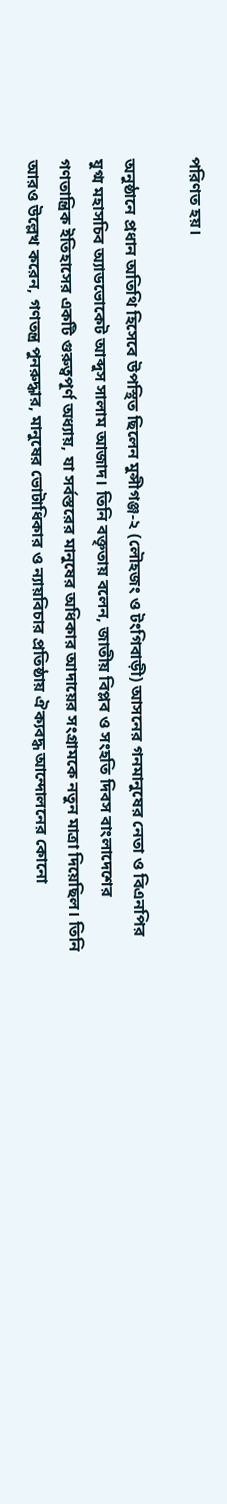পরিণত হয়।

অনুষ্ঠানে প্রধান অতিথি হিসেবে উপস্থিত ছিলেন মুন্সীগঞ্জ-২ (লৌহজং ও টংগিবাড়ী) আসনের গনমানুষের নেতা ও বিএনপির যুগ্ম মহাসচিব অ্যাডভোকেট আব্দুস সালাম আজাদ। তিনি বক্তৃতায় বলেন, জাতীয় বিপ্লব ও সংহতি দিবস বাংলাদেশের গণতান্ত্রিক ইতিহাসের একটি গুরুত্বপূর্ণ অধ্যায়, যা সর্বস্তরের মানুষের অধিকার আদায়ের সংগ্রামকে নতুন মাত্রা দিয়েছিল। তিনি আরও উল্লেখ করেন, গণতন্ত্র পুনরুদ্ধার, মানুষের ভোটাধিকার ও ন্যায়বিচার প্রতিষ্ঠায় ঐক্যবদ্ধ আন্দোলনের কোনো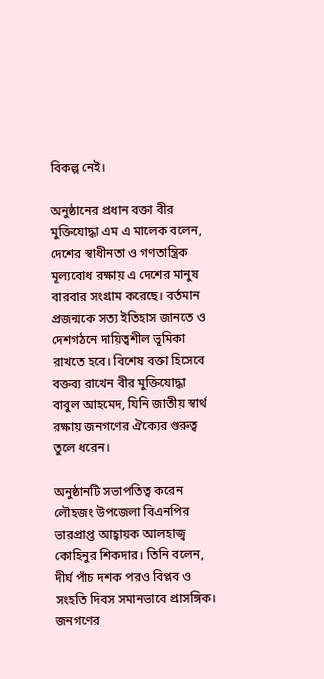বিকল্প নেই।

অনুষ্ঠানের প্রধান বক্তা বীর মুক্তিযোদ্ধা এম এ মালেক বলেন, দেশের স্বাধীনতা ও গণতান্ত্রিক মূল্যবোধ রক্ষায় এ দেশের মানুষ বারবার সংগ্রাম করেছে। বর্তমান প্রজন্মকে সত্য ইতিহাস জানতে ও দেশগঠনে দায়িত্বশীল ভূমিকা রাখতে হবে। বিশেষ বক্তা হিসেবে বক্তব্য রাখেন বীর মুক্তিযোদ্ধা বাবুল আহমেদ, যিনি জাতীয় স্বার্থ রক্ষায় জনগণের ঐক্যের গুরুত্ব তুলে ধরেন।

অনুষ্ঠানটি সভাপতিত্ব করেন লৌহজং উপজেলা বিএনপির ভারপ্রাপ্ত আহ্বায়ক আলহাজ্ব কোহিনুর শিকদার। তিনি বলেন, দীর্ঘ পাঁচ দশক পরও বিপ্লব ও সংহতি দিবস সমানভাবে প্রাসঙ্গিক। জনগণের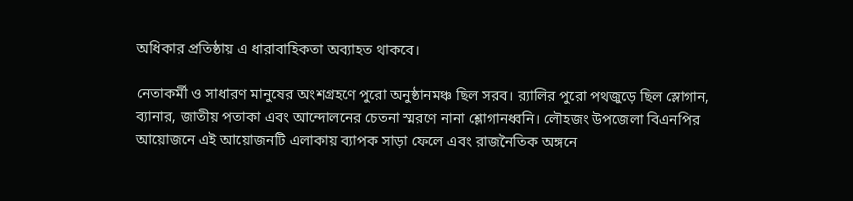অধিকার প্রতিষ্ঠায় এ ধারাবাহিকতা অব্যাহত থাকবে।

নেতাকর্মী ও সাধারণ মানুষের অংশগ্রহণে পুরো অনুষ্ঠানমঞ্চ ছিল সরব। র‍্যালির পুরো পথজুড়ে ছিল স্লোগান, ব্যানার, জাতীয় পতাকা এবং আন্দোলনের চেতনা স্মরণে নানা শ্লোগানধ্বনি। লৌহজং উপজেলা বিএনপির আয়োজনে এই আয়োজনটি এলাকায় ব্যাপক সাড়া ফেলে এবং রাজনৈতিক অঙ্গনে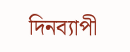দিনব্যাপী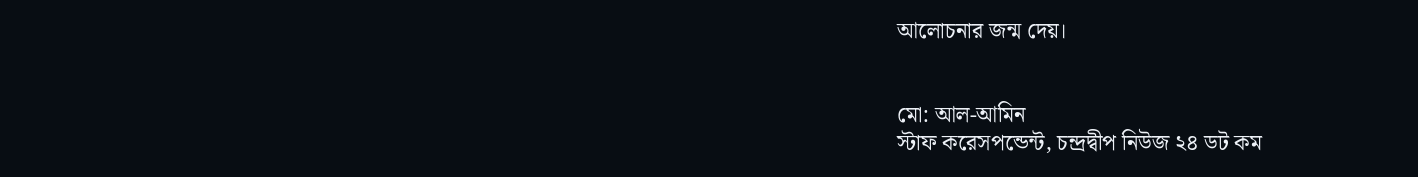আলোচনার জন্ম দেয়।


মো: আল-আমিন
স্টাফ করেসপন্ডেন্ট, চন্দ্রদ্বীপ নিউজ ২৪ ডট কম